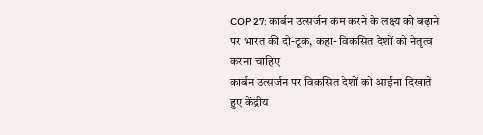COP 27: कार्बन उत्सर्जन कम करने के लक्ष्य को बढ़ाने पर भारत की दो-टूक, कहा- विकसित देशों को नेतृत्व करना चाहिए
कार्बन उत्सर्जन पर विकसित देशों को आईना दिखाते हुए केंद्रीय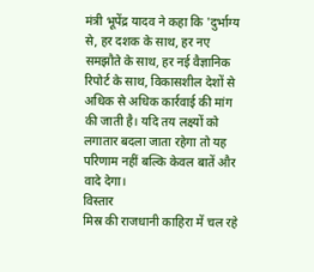मंत्री भूपेंद्र यादव ने कहा कि 'दुर्भाग्य से, हर दशक के साथ, हर नए समझौते के साथ, हर नई वैज्ञानिक रिपोर्ट के साथ, विकासशील देशों से अधिक से अधिक कार्रवाई की मांग की जाती है। यदि तय लक्ष्यों को लगातार बदला जाता रहेगा तो यह परिणाम नहीं बल्कि केवल बातें और वादे देगा।
विस्तार
मिस्र की राजधानी काहिरा में चल रहे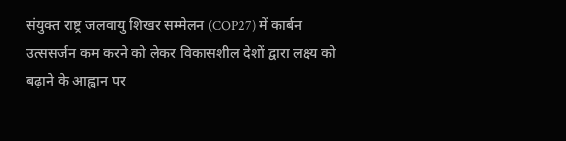संयुक्त राष्ट्र जलवायु शिखर सम्मेलन (COP27) में कार्बन उत्ससर्जन कम करने को लेकर विकासशील देशों द्वारा लक्ष्य को बढ़ाने के आह्वान पर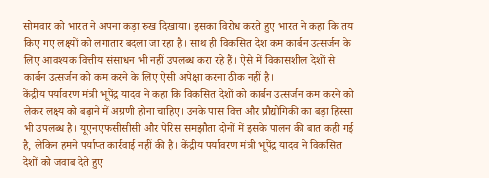सोमवार को भारत ने अपना कड़ा रुख दिखाया। इसका विरोध करते हुए भारत ने कहा कि तय किए गए लक्ष्यों को लगातार बदला जा रहा है। साथ ही विकसित देश कम कार्बन उत्सर्जन के लिए आवश्यक वित्तीय संसाधन भी नहीं उपलब्ध करा रहे हैं। ऐसे में विकासशील देशों से कार्बन उत्सर्जन को कम करने के लिए ऐसी अपेक्षा करना ठीक नहीं है।
केंद्रीय पर्यावरण मंत्री भूपेंद्र यादव ने कहा कि विकसित देशों को कार्बन उत्सर्जन कम करने को लेकर लक्ष्य को बढ़ाने में अग्रणी होना चाहिए। उनके पास वित्त और प्रौद्योगिकी का बड़ा हिस्सा भी उपलब्ध है। यूएनएफसीसीसी और पेरिस समझौता दोनों में इसके पालन की बात कही गई है, लेकिन हमने पर्याप्त कार्रवाई नहीं की है। केंद्रीय पर्यावरण मंत्री भूपेंद्र यादव ने विकसित देशों को जवाब देते हुए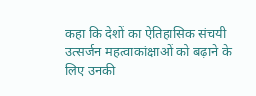कहा कि देशों का ऐतिहासिक संचयी उत्सर्जन महत्वाकांक्षाओं को बढ़ाने के लिए उनकी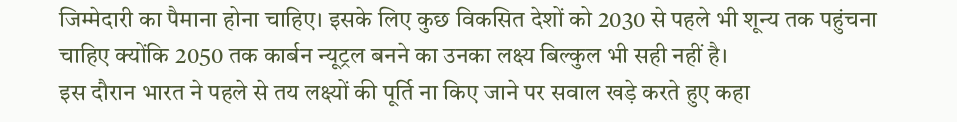जिम्मेदारी का पैमाना होना चाहिए। इसके लिए कुछ विकसित देशों को 2030 से पहले भी शून्य तक पहुंचना चाहिए क्योंकि 2050 तक कार्बन न्यूट्रल बनने का उनका लक्ष्य बिल्कुल भी सही नहीं है।
इस दौरान भारत ने पहले से तय लक्ष्यों की पूर्ति ना किए जाने पर सवाल खड़े करते हुए कहा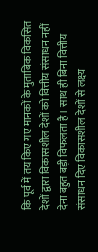कि पूर्व में तय किए गए मानकों के मुताबिक विकसित देशों द्वारा विकासशील देशों को वित्तीय संसाधन नहीं देना बहुत बड़ी विफलता है। साथ ही बिना वित्तीय संसाधन दिए विकासशील देशों से लक्ष्य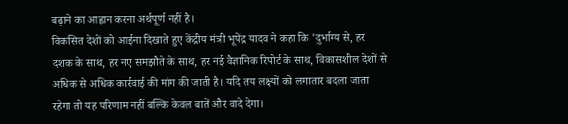बढ़ाने का आह्वान करना अर्थपूर्ण नहीं है।
विकसित देशों को आईना दिखाते हुए केंद्रीय मंत्री भूपेंद्र यादव ने कहा कि 'दुर्भाग्य से, हर दशक के साथ, हर नए समझौते के साथ, हर नई वैज्ञानिक रिपोर्ट के साथ, विकासशील देशों से अधिक से अधिक कार्रवाई की मांग की जाती है। यदि तय लक्ष्यों को लगातार बदला जाता रहेगा तो यह परिणाम नहीं बल्कि केवल बातें और वादे देगा।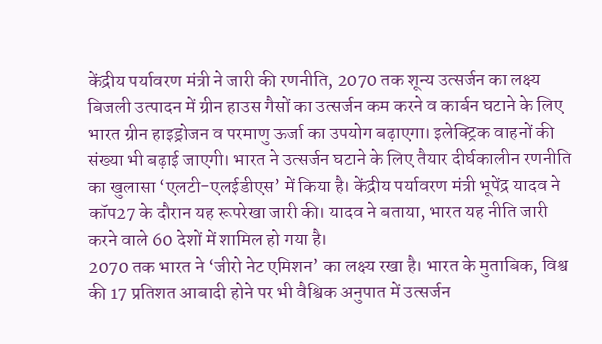केंद्रीय पर्यावरण मंत्री ने जारी की रणनीति, 2070 तक शून्य उत्सर्जन का लक्ष्य
बिजली उत्पादन में ग्रीन हाउस गैसों का उत्सर्जन कम करने व कार्बन घटाने के लिए भारत ग्रीन हाइड्रोजन व परमाणु ऊर्जा का उपयोग बढ़ाएगा। इलेक्ट्रिक वाहनों की संख्या भी बढ़ाई जाएगी। भारत ने उत्सर्जन घटाने के लिए तैयार दीर्घकालीन रणनीति का खुलासा ‘एलटी-एलईडीएस’ में किया है। केंद्रीय पर्यावरण मंत्री भूपेंद्र यादव ने कॉप27 के दौरान यह रूपरेखा जारी की। यादव ने बताया, भारत यह नीति जारी करने वाले 60 देशों में शामिल हो गया है।
2070 तक भारत ने ‘जीरो नेट एमिशन’ का लक्ष्य रखा है। भारत के मुताबिक, विश्व की 17 प्रतिशत आबादी होने पर भी वैश्विक अनुपात में उत्सर्जन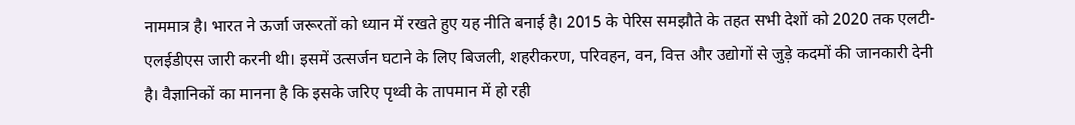नाममात्र है। भारत ने ऊर्जा जरूरतों को ध्यान में रखते हुए यह नीति बनाई है। 2015 के पेरिस समझौते के तहत सभी देशों को 2020 तक एलटी-एलईडीएस जारी करनी थी। इसमें उत्सर्जन घटाने के लिए बिजली, शहरीकरण, परिवहन, वन, वित्त और उद्योगों से जुड़े कदमों की जानकारी देनी है। वैज्ञानिकों का मानना है कि इसके जरिए पृथ्वी के तापमान में हो रही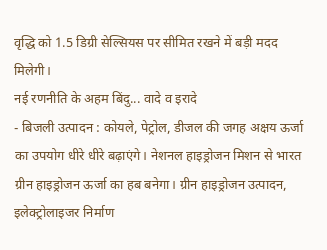वृद्धि को 1.5 डिग्री सेल्सियस पर सीमित रखने में बड़ी मदद मिलेगी।
नई रणनीति के अहम बिंदु... वादे व इरादे
- बिजली उत्पादन : कोयले, पेट्रोल, डीजल की जगह अक्षय ऊर्जा का उपयोग धीरे धीरे बढ़ाएंगे। नेशनल हाइड्रोजन मिशन से भारत ग्रीन हाइड्रोजन ऊर्जा का हब बनेगा। ग्रीन हाइड्रोजन उत्पादन, इलेक्ट्रोलाइजर निर्माण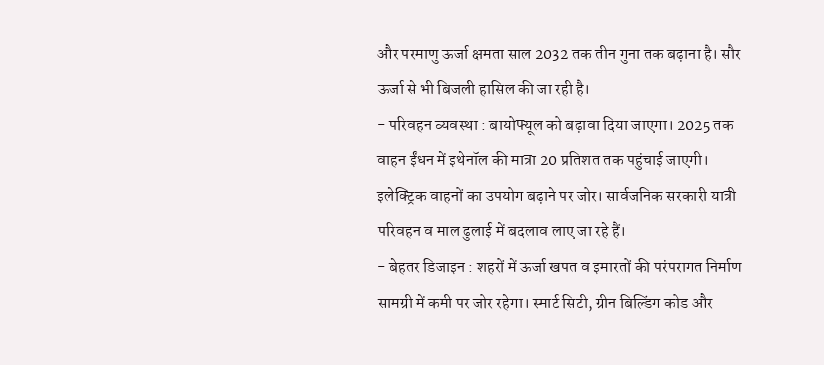और परमाणु ऊर्जा क्षमता साल 2032 तक तीन गुना तक बढ़ाना है। सौर ऊर्जा से भी बिजली हासिल की जा रही है।
- परिवहन व्यवस्था : बायोफ्यूल को बढ़ावा दिया जाएगा। 2025 तक वाहन ईंधन में इथेनॉल की मात्रा 20 प्रतिशत तक पहुंचाई जाएगी। इलेक्ट्रिक वाहनों का उपयोग बढ़ाने पर जोर। सार्वजनिक सरकारी यात्री परिवहन व माल ढुलाई में बदलाव लाए जा रहे हैं।
- बेहतर डिजाइन : शहरों में ऊर्जा खपत व इमारतों की परंपरागत निर्माण सामग्री में कमी पर जोर रहेगा। स्मार्ट सिटी, ग्रीन बिल्डिंग कोड और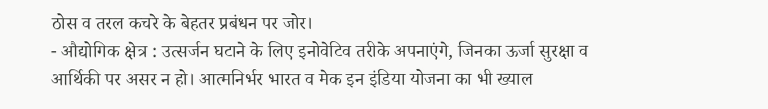ठोस व तरल कचरे के बेहतर प्रबंधन पर जोर।
- औद्योगिक क्षेत्र : उत्सर्जन घटाने के लिए इनोवेटिव तरीके अपनाएंगे, जिनका ऊर्जा सुरक्षा व आर्थिकी पर असर न हो। आत्मनिर्भर भारत व मेक इन इंडिया योजना का भी ख्याल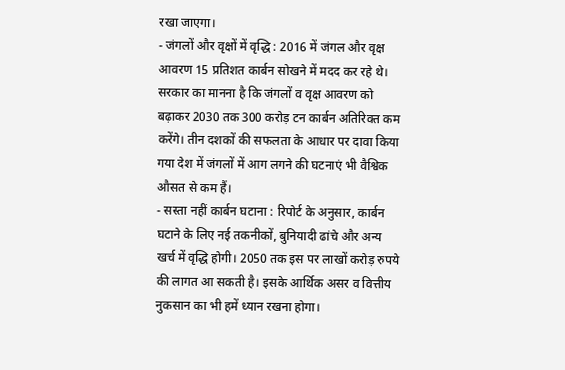रखा जाएगा।
- जंगलों और वृक्षों में वृद्धि : 2016 में जंगल और वृक्ष आवरण 15 प्रतिशत कार्बन सोखने में मदद कर रहे थे। सरकार का मानना है कि जंगलों व वृक्ष आवरण को बढ़ाकर 2030 तक 300 करोड़ टन कार्बन अतिरिक्त कम करेंगे। तीन दशकों की सफलता के आधार पर दावा किया गया देश में जंगलों में आग लगने की घटनाएं भी वैश्विक औसत से कम हैं।
- सस्ता नहीं कार्बन घटाना : रिपोर्ट के अनुसार, कार्बन घटाने के लिए नई तकनीकों, बुनियादी ढांचे और अन्य खर्च में वृद्धि होगी। 2050 तक इस पर लाखों करोड़ रुपये की लागत आ सकती है। इसके आर्थिक असर व वित्तीय नुकसान का भी हमें ध्यान रखना होगा।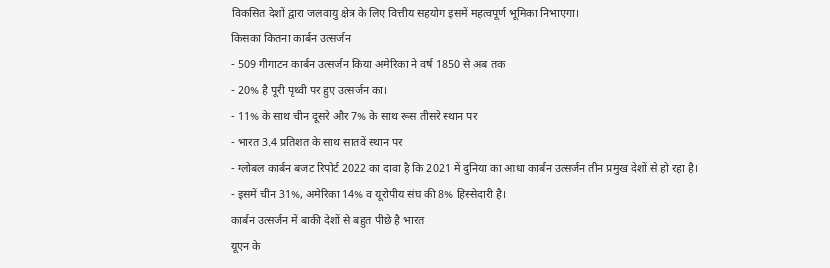विकसित देशों द्वारा जलवायु क्षेत्र के लिए वित्तीय सहयोग इसमें महत्वपूर्ण भूमिका निभाएगा।
किसका कितना कार्बन उत्सर्जन
- 509 गीगाटन कार्बन उत्सर्जन किया अमेरिका ने वर्ष 1850 से अब तक
- 20% है पूरी पृथ्वी पर हुए उत्सर्जन का।
- 11% के साथ चीन दूसरे और 7% के साथ रूस तीसरे स्थान पर
- भारत 3.4 प्रतिशत के साथ सातवें स्थान पर
- ग्लोबल कार्बन बजट रिपोर्ट 2022 का दावा है कि 2021 में दुनिया का आधा कार्बन उत्सर्जन तीन प्रमुख देशों से हो रहा है।
- इसमें चीन 31%, अमेरिका 14% व यूरोपीय संघ की 8% हिस्सेदारी है।
कार्बन उत्सर्जन में बाकी देशों से बहुत पीछे है भारत
यूएन के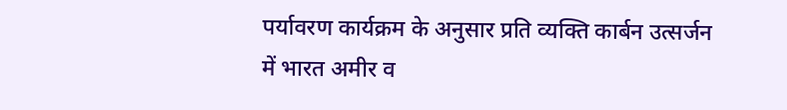पर्यावरण कार्यक्रम के अनुसार प्रति व्यक्ति कार्बन उत्सर्जन में भारत अमीर व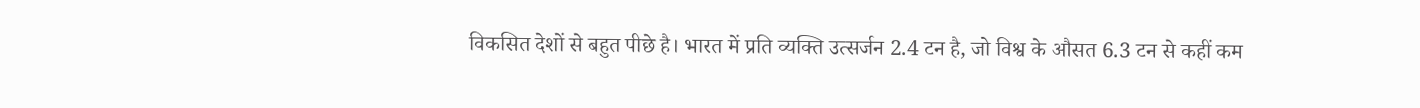विकसित देशों से बहुत पीछे है। भारत में प्रति व्यक्ति उत्सर्जन 2.4 टन है, जो विश्व के औसत 6.3 टन से कहीं कम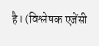है। (विश्लेषक एजेंसी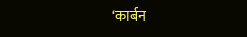‘कार्बन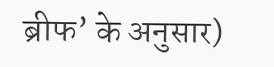ब्रीफ’ के अनुसार)